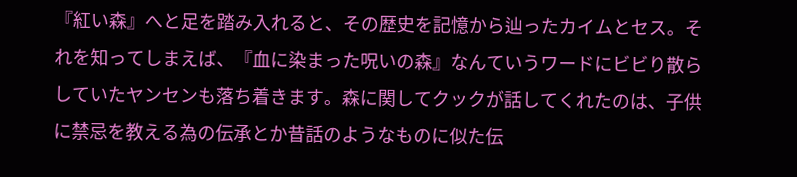『紅い森』へと足を踏み入れると、その歴史を記憶から辿ったカイムとセス。それを知ってしまえば、『血に染まった呪いの森』なんていうワードにビビり散らしていたヤンセンも落ち着きます。森に関してクックが話してくれたのは、子供に禁忌を教える為の伝承とか昔話のようなものに似た伝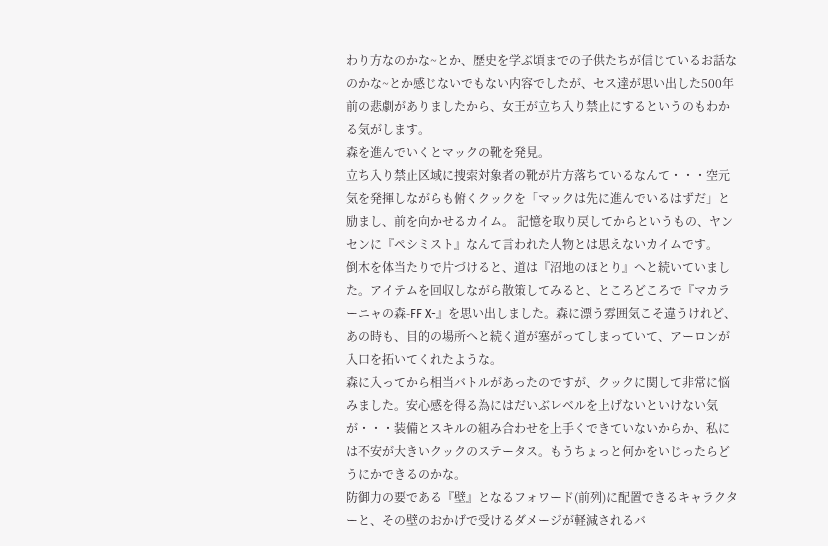わり方なのかな~とか、歴史を学ぶ頃までの子供たちが信じているお話なのかな~とか感じないでもない内容でしたが、セス達が思い出した500年前の悲劇がありましたから、女王が立ち入り禁止にするというのもわかる気がします。
森を進んでいくとマックの靴を発見。
立ち入り禁止区域に捜索対象者の靴が片方落ちているなんて・・・空元気を発揮しながらも俯くクックを「マックは先に進んでいるはずだ」と励まし、前を向かせるカイム。 記憶を取り戻してからというもの、ヤンセンに『ペシミスト』なんて言われた人物とは思えないカイムです。
倒木を体当たりで片づけると、道は『沼地のほとり』へと続いていました。アイテムを回収しながら散策してみると、ところどころで『マカラーニャの森-FF X-』を思い出しました。森に漂う雰囲気こそ違うけれど、あの時も、目的の場所へと続く道が塞がってしまっていて、アーロンが入口を拓いてくれたような。
森に入ってから相当バトルがあったのですが、クックに関して非常に悩みました。安心感を得る為にはだいぶレベルを上げないといけない気が・・・装備とスキルの組み合わせを上手くできていないからか、私には不安が大きいクックのステータス。もうちょっと何かをいじったらどうにかできるのかな。
防御力の要である『壁』となるフォワード(前列)に配置できるキャラクターと、その壁のおかげで受けるダメージが軽減されるバ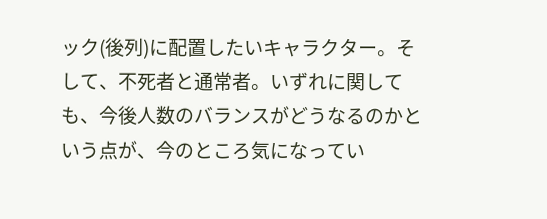ック(後列)に配置したいキャラクター。そして、不死者と通常者。いずれに関しても、今後人数のバランスがどうなるのかという点が、今のところ気になってい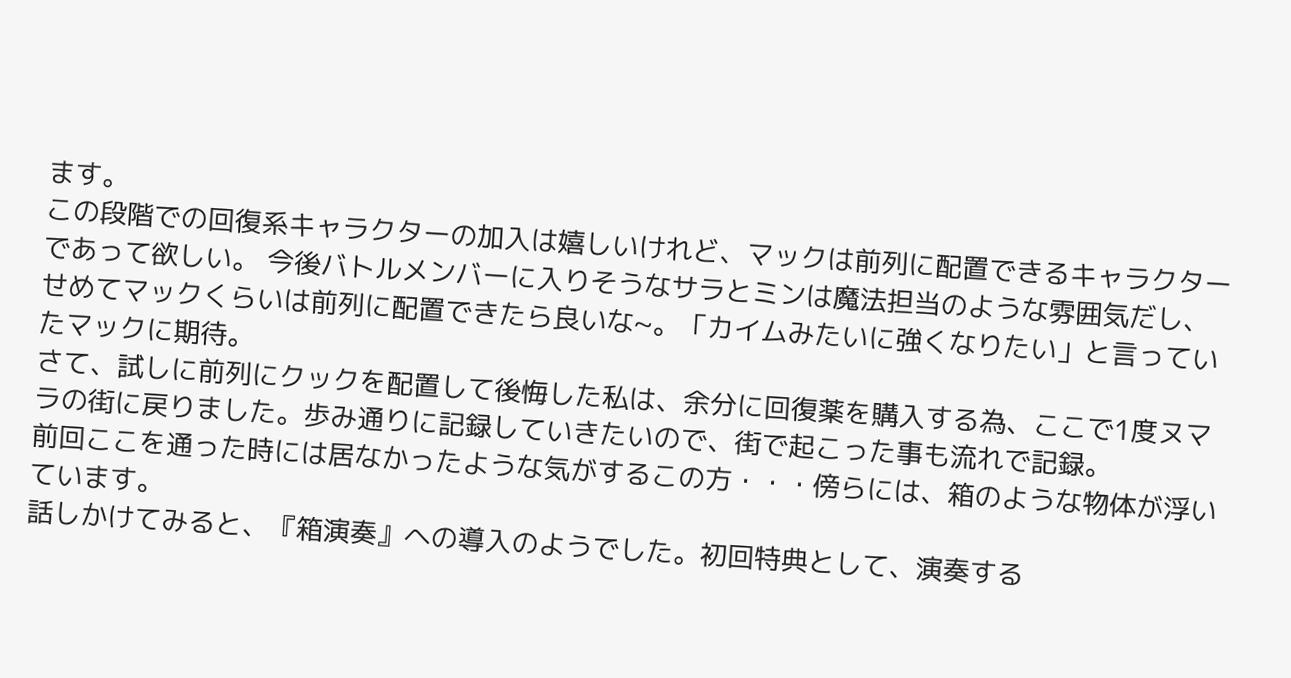ます。
この段階での回復系キャラクターの加入は嬉しいけれど、マックは前列に配置できるキャラクターであって欲しい。 今後バトルメンバーに入りそうなサラとミンは魔法担当のような雰囲気だし、せめてマックくらいは前列に配置できたら良いな~。「カイムみたいに強くなりたい」と言っていたマックに期待。
さて、試しに前列にクックを配置して後悔した私は、余分に回復薬を購入する為、ここで1度ヌマラの街に戻りました。歩み通りに記録していきたいので、街で起こった事も流れで記録。
前回ここを通った時には居なかったような気がするこの方・・・傍らには、箱のような物体が浮いています。
話しかけてみると、『箱演奏』への導入のようでした。初回特典として、演奏する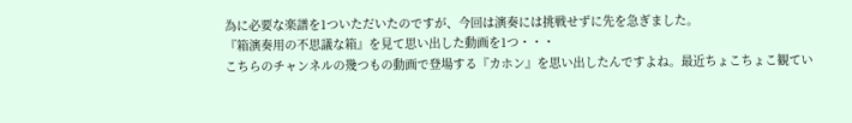為に必要な楽譜を1ついただいたのですが、今回は演奏には挑戦せずに先を急ぎました。
『箱演奏用の不思議な箱』を見て思い出した動画を1つ・・・
こちらのチャンネルの幾つもの動画で登場する『カホン』を思い出したんですよね。最近ちょこちょこ観てい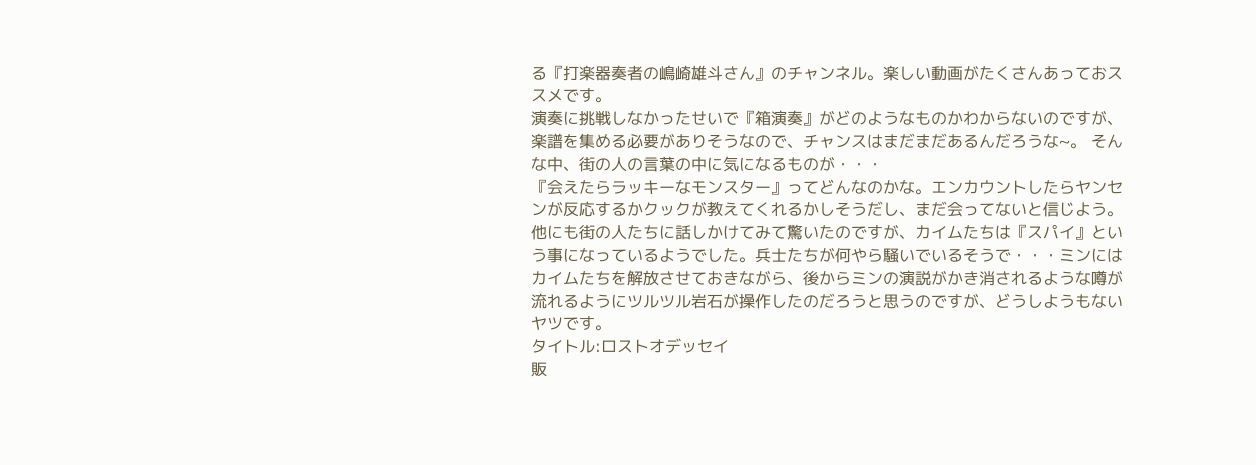る『打楽器奏者の嶋崎雄斗さん』のチャンネル。楽しい動画がたくさんあっておススメです。
演奏に挑戦しなかったせいで『箱演奏』がどのようなものかわからないのですが、楽譜を集める必要がありそうなので、チャンスはまだまだあるんだろうな~。 そんな中、街の人の言葉の中に気になるものが・・・
『会えたらラッキーなモンスター』ってどんなのかな。エンカウントしたらヤンセンが反応するかクックが教えてくれるかしそうだし、まだ会ってないと信じよう。
他にも街の人たちに話しかけてみて驚いたのですが、カイムたちは『スパイ』という事になっているようでした。兵士たちが何やら騒いでいるそうで・・・ミンにはカイムたちを解放させておきながら、後からミンの演説がかき消されるような噂が流れるようにツルツル岩石が操作したのだろうと思うのですが、どうしようもないヤツです。
タイトル:ロストオデッセイ
販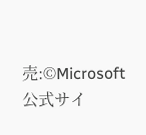売:©Microsoft
公式サイ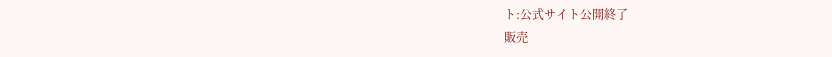ト:公式サイト公開終了
販売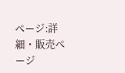ページ:詳細・販売ページ